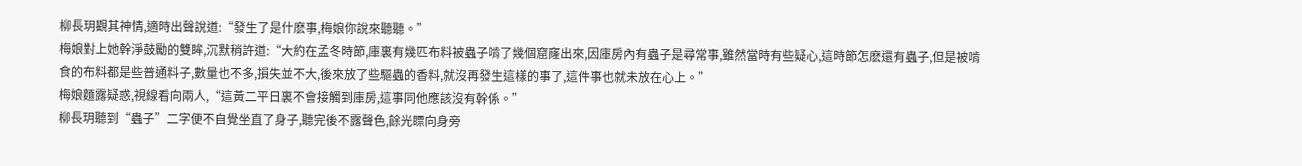柳長玥觀其神情,適時出聲說道:“發生了是什麽事,梅娘你說來聽聽。”
梅娘對上她幹淨鼓勵的雙眸,沉默稍許道:“大約在孟冬時節,庫裏有幾匹布料被蟲子啃了幾個窟窿出來,因庫房內有蟲子是尋常事,雖然當時有些疑心,這時節怎麽還有蟲子,但是被啃食的布料都是些普通料子,數量也不多,損失並不大,後來放了些驅蟲的香料,就沒再發生這樣的事了,這件事也就未放在心上。”
梅娘麵露疑惑,視線看向兩人,“這黃二平日裏不會接觸到庫房,這事同他應該沒有幹係。”
柳長玥聽到“蟲子”二字便不自覺坐直了身子,聽完後不露聲色,餘光瞟向身旁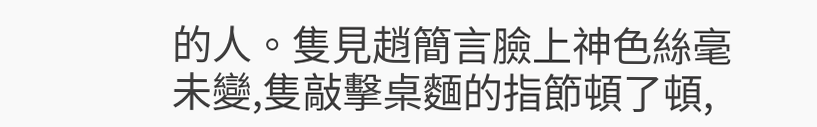的人。隻見趙簡言臉上神色絲毫未變,隻敲擊桌麵的指節頓了頓,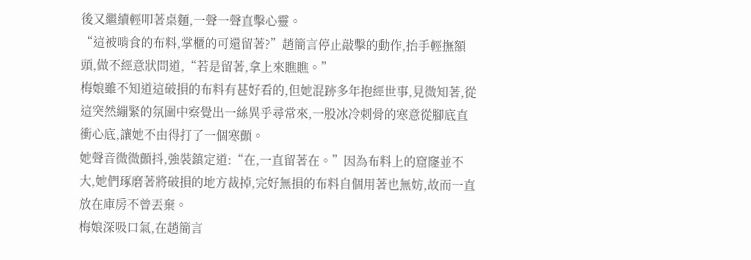後又繼續輕叩著桌麵,一聲一聲直擊心靈。
“這被啃食的布料,掌櫃的可還留著?”趙簡言停止敲擊的動作,抬手輕撫額頭,做不經意狀問道,“若是留著,拿上來瞧瞧。”
梅娘雖不知道這破損的布料有甚好看的,但她混跡多年抱經世事,見微知著,從這突然繃緊的氛圍中察覺出一絲異乎尋常來,一股冰冷刺骨的寒意從腳底直衝心底,讓她不由得打了一個寒顫。
她聲音微微顫抖,強裝鎮定道:“在,一直留著在。”因為布料上的窟窿並不大,她們琢磨著將破損的地方裁掉,完好無損的布料自個用著也無妨,故而一直放在庫房不曾丟棄。
梅娘深吸口氣,在趙簡言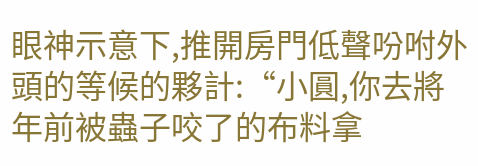眼神示意下,推開房門低聲吩咐外頭的等候的夥計:“小圓,你去將年前被蟲子咬了的布料拿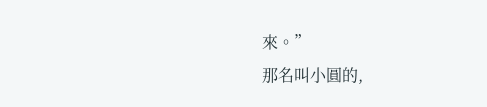來。”
那名叫小圓的,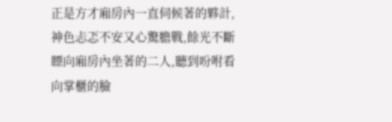正是方才廂房內一直伺候著的夥計,神色忐忑不安又心驚膽戰,餘光不斷瞟向廂房內坐著的二人,聽到吩咐看向掌櫃的臉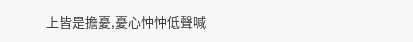上皆是擔憂,憂心忡忡低聲喊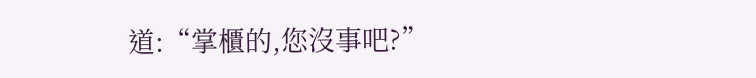道:“掌櫃的,您沒事吧?”